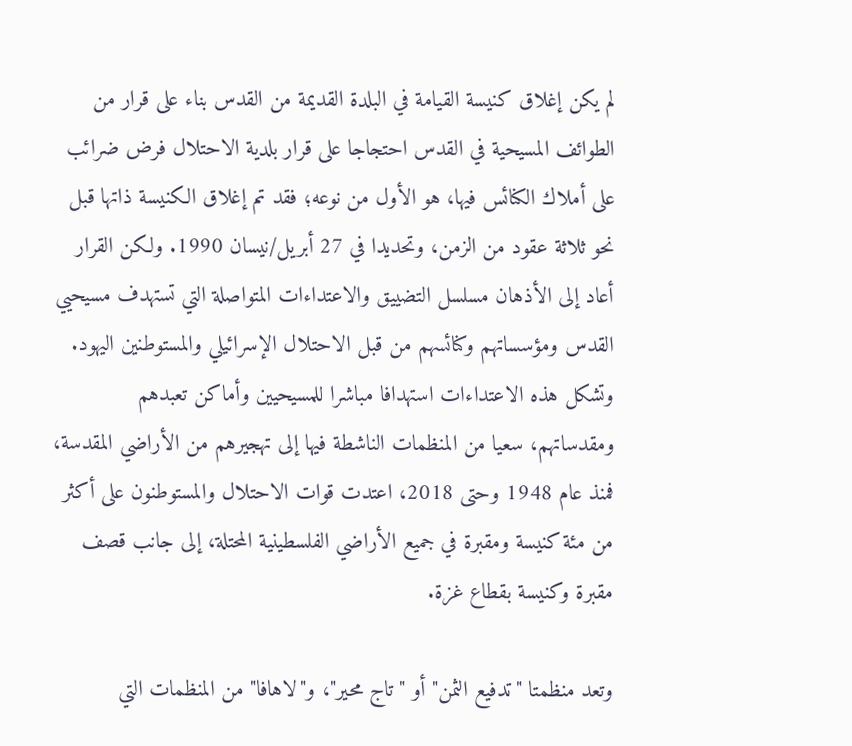لم يكن إغلاق كنيسة القيامة في البلدة القديمة من القدس بناء على قرار من الطوائف المسيحية في القدس احتجاجا على قرار بلدية الاحتلال فرض ضرائب على أملاك الكنائس فيها، هو الأول من نوعه؛ فقد تم إغلاق الكنيسة ذاتها قبل نحو ثلاثة عقود من الزمن، وتحديدا في 27 أبريل/نيسان 1990. ولكن القرار أعاد إلى الأذهان مسلسل التضييق والاعتداءات المتواصلة التي تستهدف مسيحيي القدس ومؤسساتهم وكنائسهم من قبل الاحتلال الإسرائيلي والمستوطنين اليهود. وتشكل هذه الاعتداءات استهدافا مباشرا للمسيحيين وأماكن تعبدهم ومقدساتهم، سعيا من المنظمات الناشطة فيها إلى تهجيرهم من الأراضي المقدسة، فمنذ عام 1948 وحتى 2018، اعتدت قوات الاحتلال والمستوطنون على أكثر من مئة كنيسة ومقبرة في جميع الأراضي الفلسطينية المحتلة، إلى جانب قصف مقبرة وكنيسة بقطاع غزة.

وتعد منظمتا "تدفيع الثمن" أو "تاج محير"، و"لاهافا" من المنظمات التي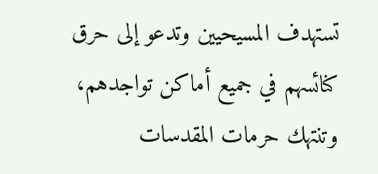تستهدف المسيحيين وتدعو إلى حرق كنائسهم في جميع أماكن تواجدهم، وتنتهك حرمات المقدسات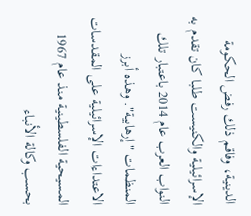الدينية، وفاقم ذلك رفض الحكومة الإسرائيلية والكنيست طلبا كان تقدم به النواب العرب عام 2014 باعتبار تلك المنظمات "إرهابية". وهذه أبرز الاعتداءات الإسرائيلية على المقدسات المسيحية الفلسطينية منذ عام 1967 بحسب وكالة الأنباء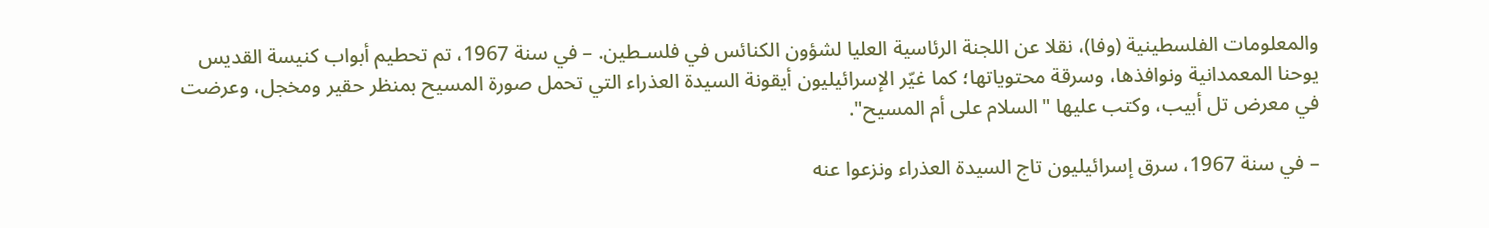والمعلومات الفلسطينية (وفا)، نقلا عن اللجنة الرئاسية العليا لشؤون الكنائس في فلسـطين. – في سنة 1967، تم تحطيم أبواب كنيسة القديس يوحنا المعمدانية ونوافذها، وسرقة محتوياتها؛ كما غيّر الإسرائيليون أيقونة السيدة العذراء التي تحمل صورة المسيح بمنظر حقير ومخجل، وعرضت في معرض تل أبيب، وكتب عليها "السلام على أم المسيح".

– في سنة 1967، سرق إسرائيليون تاج السيدة العذراء ونزعوا عنه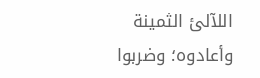اللآلئ الثمينة وأعادوه؛ وضربوا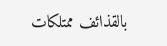بالقذائف ممتلكات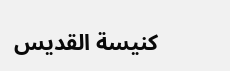كنيسة القديس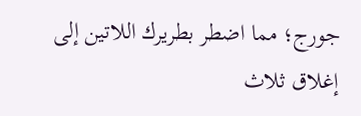جورج؛ مما اضطر بطريرك اللاتين إلى إغلاق ثلاث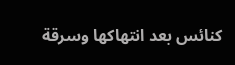كنائس بعد انتهاكها وسرقة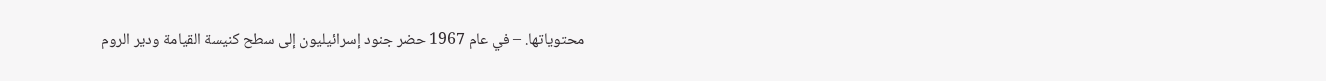محتوياتها. – في عام 1967 حضر جنود إسرائيليون إلى سطح كنيسة القيامة ودير الروم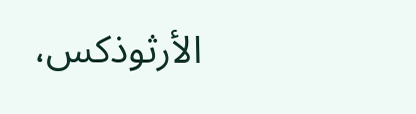الأرثوذكس،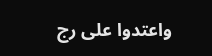واعتدوا على رج